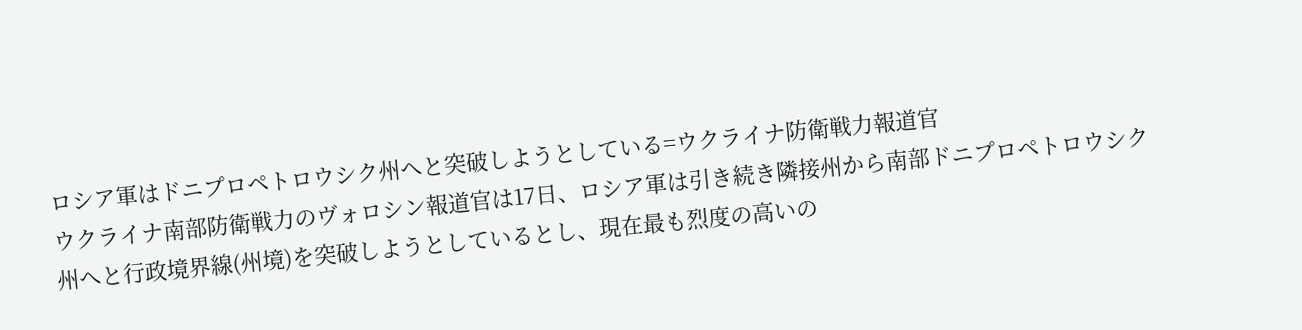ロシア軍はドニプロペトロウシク州へと突破しようとしている=ウクライナ防衛戦力報道官
ウクライナ南部防衛戦力のヴォロシン報道官は17日、ロシア軍は引き続き隣接州から南部ドニプロペトロウシク州へと行政境界線(州境)を突破しようとしているとし、現在最も烈度の高いの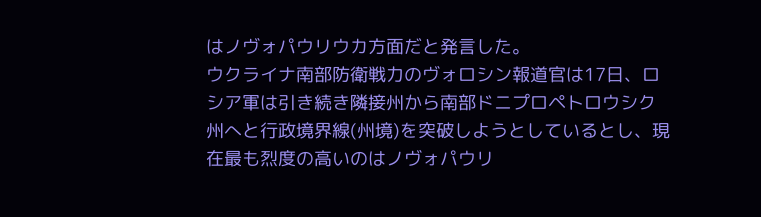はノヴォパウリウカ方面だと発言した。
ウクライナ南部防衛戦力のヴォロシン報道官は17日、ロシア軍は引き続き隣接州から南部ドニプロペトロウシク州へと行政境界線(州境)を突破しようとしているとし、現在最も烈度の高いのはノヴォパウリ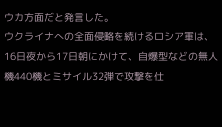ウカ方面だと発言した。
ウクライナへの全面侵略を続けるロシア軍は、16日夜から17日朝にかけて、自爆型などの無人機440機とミサイル32弾で攻撃を仕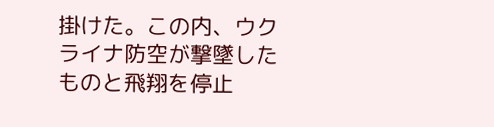掛けた。この内、ウクライナ防空が撃墜したものと飛翔を停止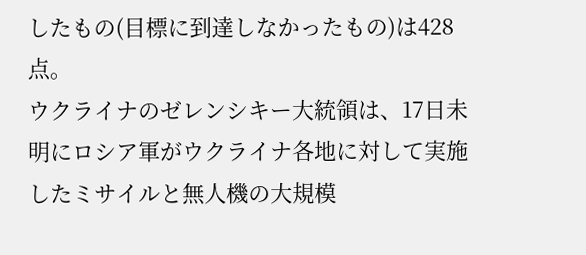したもの(目標に到達しなかったもの)は428点。
ウクライナのゼレンシキー大統領は、17日未明にロシア軍がウクライナ各地に対して実施したミサイルと無人機の大規模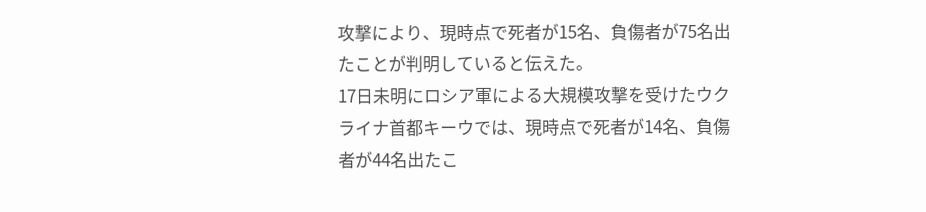攻撃により、現時点で死者が15名、負傷者が75名出たことが判明していると伝えた。
17日未明にロシア軍による大規模攻撃を受けたウクライナ首都キーウでは、現時点で死者が14名、負傷者が44名出たこ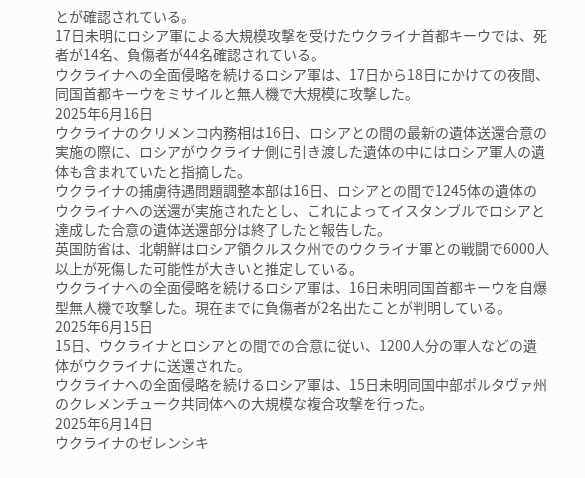とが確認されている。
17日未明にロシア軍による大規模攻撃を受けたウクライナ首都キーウでは、死者が14名、負傷者が44名確認されている。
ウクライナへの全面侵略を続けるロシア軍は、17日から18日にかけての夜間、同国首都キーウをミサイルと無人機で大規模に攻撃した。
2025年6月16日
ウクライナのクリメンコ内務相は16日、ロシアとの間の最新の遺体送還合意の実施の際に、ロシアがウクライナ側に引き渡した遺体の中にはロシア軍人の遺体も含まれていたと指摘した。
ウクライナの捕虜待遇問題調整本部は16日、ロシアとの間で1245体の遺体のウクライナへの送還が実施されたとし、これによってイスタンブルでロシアと達成した合意の遺体送還部分は終了したと報告した。
英国防省は、北朝鮮はロシア領クルスク州でのウクライナ軍との戦闘で6000人以上が死傷した可能性が大きいと推定している。
ウクライナへの全面侵略を続けるロシア軍は、16日未明同国首都キーウを自爆型無人機で攻撃した。現在までに負傷者が2名出たことが判明している。
2025年6月15日
15日、ウクライナとロシアとの間での合意に従い、1200人分の軍人などの遺体がウクライナに送還された。
ウクライナへの全面侵略を続けるロシア軍は、15日未明同国中部ポルタヴァ州のクレメンチューク共同体への大規模な複合攻撃を行った。
2025年6月14日
ウクライナのゼレンシキ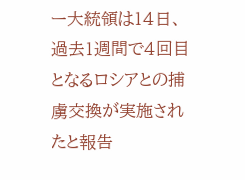ー大統領は14日、過去1週間で4回目となるロシアとの捕虜交換が実施されたと報告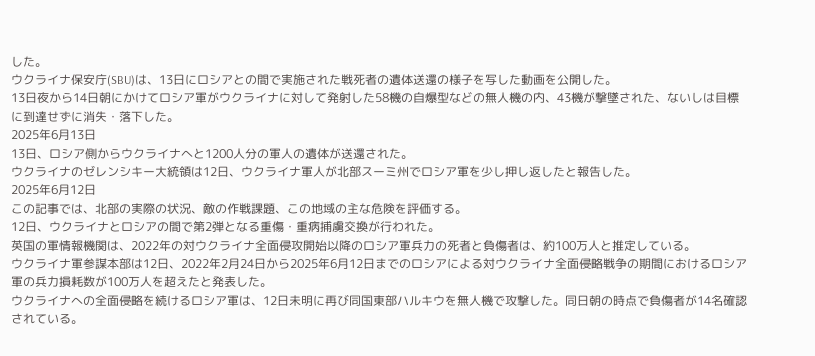した。
ウクライナ保安庁(SBU)は、13日にロシアとの間で実施された戦死者の遺体送還の様子を写した動画を公開した。
13日夜から14日朝にかけてロシア軍がウクライナに対して発射した58機の自爆型などの無人機の内、43機が撃墜された、ないしは目標に到達せずに消失・落下した。
2025年6月13日
13日、ロシア側からウクライナへと1200人分の軍人の遺体が送還された。
ウクライナのゼレンシキー大統領は12日、ウクライナ軍人が北部スーミ州でロシア軍を少し押し返したと報告した。
2025年6月12日
この記事では、北部の実際の状況、敵の作戦課題、この地域の主な危険を評価する。
12日、ウクライナとロシアの間で第2弾となる重傷・重病捕虜交換が行われた。
英国の軍情報機関は、2022年の対ウクライナ全面侵攻開始以降のロシア軍兵力の死者と負傷者は、約100万人と推定している。
ウクライナ軍参謀本部は12日、2022年2月24日から2025年6月12日までのロシアによる対ウクライナ全面侵略戦争の期間におけるロシア軍の兵力損耗数が100万人を超えたと発表した。
ウクライナへの全面侵略を続けるロシア軍は、12日未明に再び同国東部ハルキウを無人機で攻撃した。同日朝の時点で負傷者が14名確認されている。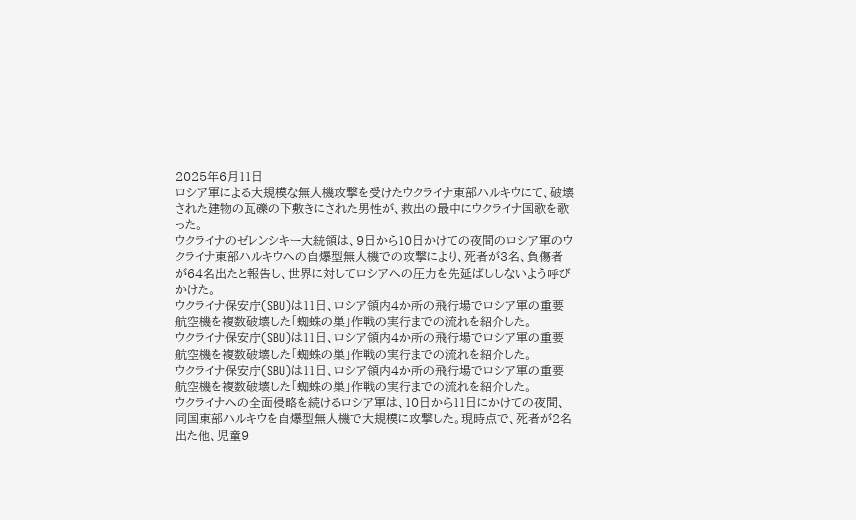2025年6月11日
ロシア軍による大規模な無人機攻撃を受けたウクライナ東部ハルキウにて、破壊された建物の瓦礫の下敷きにされた男性が、救出の最中にウクライナ国歌を歌った。
ウクライナのゼレンシキー大統領は、9日から10日かけての夜間のロシア軍のウクライナ東部ハルキウへの自爆型無人機での攻撃により、死者が3名、負傷者が64名出たと報告し、世界に対してロシアへの圧力を先延ばししないよう呼びかけた。
ウクライナ保安庁(SBU)は11日、ロシア領内4か所の飛行場でロシア軍の重要航空機を複数破壊した「蜘蛛の巣」作戦の実行までの流れを紹介した。
ウクライナ保安庁(SBU)は11日、ロシア領内4か所の飛行場でロシア軍の重要航空機を複数破壊した「蜘蛛の巣」作戦の実行までの流れを紹介した。
ウクライナ保安庁(SBU)は11日、ロシア領内4か所の飛行場でロシア軍の重要航空機を複数破壊した「蜘蛛の巣」作戦の実行までの流れを紹介した。
ウクライナへの全面侵略を続けるロシア軍は、10日から11日にかけての夜間、同国東部ハルキウを自爆型無人機で大規模に攻撃した。現時点で、死者が2名出た他、児童9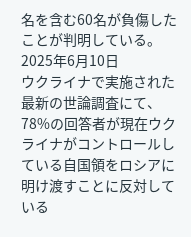名を含む60名が負傷したことが判明している。
2025年6月10日
ウクライナで実施された最新の世論調査にて、78%の回答者が現在ウクライナがコントロールしている自国領をロシアに明け渡すことに反対している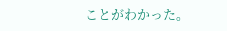ことがわかった。